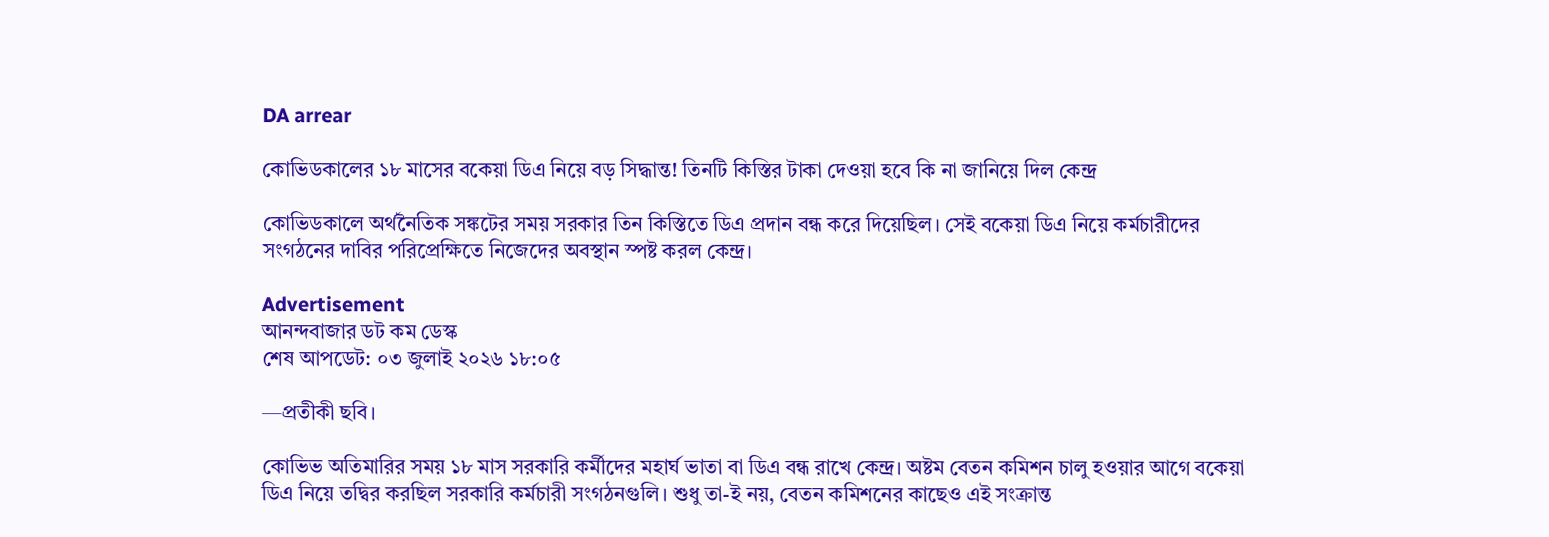DA arrear

কোভিডকালের ১৮ মাসের বকেয়া ডিএ নিয়ে বড় সিদ্ধান্ত! তিনটি কিস্তির টাকা দেওয়া হবে কি না জানিয়ে দিল কেন্দ্র

কোভিডকালে অর্থনৈতিক সঙ্কটের সময় সরকার তিন কিস্তিতে ডিএ প্রদান বন্ধ করে দিয়েছিল। সেই বকেয়া ডিএ নিয়ে কর্মচারীদের সংগঠনের দাবির পরিপ্রেক্ষিতে নিজেদের অবস্থান স্পষ্ট করল কেন্দ্র।

Advertisement
আনন্দবাজার ডট কম ডেস্ক
শেষ আপডেট: ০৩ জুলাই ২০২৬ ১৮:০৫

—প্রতীকী ছবি।

কোভিভ অতিমারির সময় ১৮ মাস সরকারি কর্মীদের মহার্ঘ ভাতা বা ডিএ বন্ধ রাখে কেন্দ্র। অষ্টম বেতন কমিশন চালু হওয়ার আগে বকেয়া ডিএ নিয়ে তদ্বির করছিল সরকারি কর্মচারী সংগঠনগুলি। শুধু তা-ই নয়, বেতন কমিশনের কাছেও এই সংক্রান্ত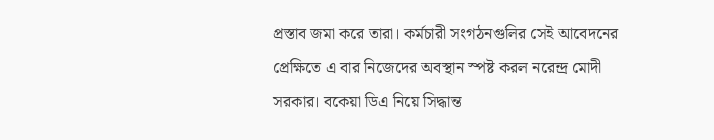প্রস্তাব জমা করে তারা। কর্মচারী সংগঠনগুলির সেই আবেদনের প্রেক্ষিতে এ বার নিজেদের অবস্থান স্পষ্ট করল নরেন্দ্র মোদী সরকার। বকেয়া ডিএ নিয়ে সিদ্ধান্ত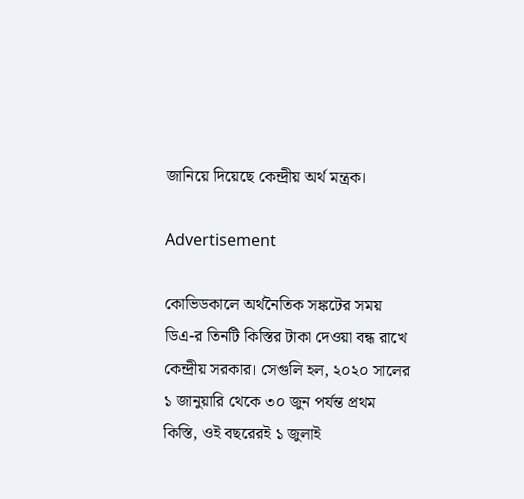জানিয়ে দিয়েছে কেন্দ্রীয় অর্থ মন্ত্রক।

Advertisement

কোভিডকালে অর্থনৈতিক সঙ্কটের সময় ডিএ-র তিনটি কিস্তির টাকা দেওয়া বন্ধ রাখে কেন্দ্রীয় সরকার। সেগুলি হল, ২০২০ সালের ১ জানুয়ারি থেকে ৩০ জুন পর্যন্ত প্রথম কিস্তি, ওই বছরেরই ১ জুলাই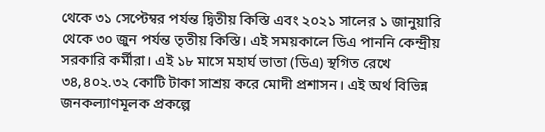থেকে ৩১ সেপ্টেম্বর পর্যন্ত দ্বিতীয় কিস্তি এবং ২০২১ সালের ১ জানুয়ারি থেকে ৩০ জুন পর্যন্ত তৃতীয় কিস্তি। এই সময়কালে ডিএ পাননি কেন্দ্রীয় সরকারি কর্মীরা। এই ১৮ মাসে মহার্ঘ ভাতা (ডিএ) স্থগিত রেখে ৩৪,৪০২.৩২ কোটি টাকা সাশ্রয় করে মোদী প্রশাসন। এই অর্থ বিভিন্ন জনকল্যাণমূলক প্রকল্পে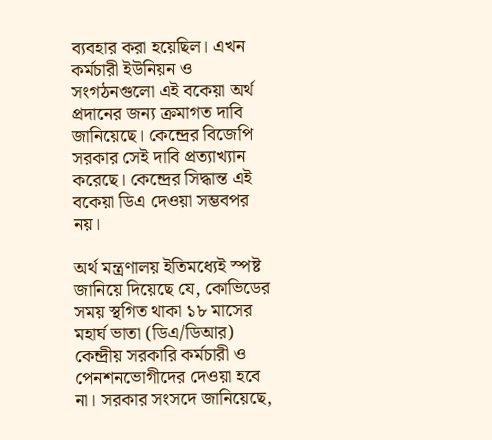ব্যবহার করা হয়েছিল। এখন কর্মচারী ইউনিয়ন ও সংগঠনগুলো এই বকেয়া অর্থ প্রদানের জন্য ক্রমাগত দাবি জানিয়েছে। কেন্দ্রের বিজেপি সরকার সেই দাবি প্রত্যাখ্যান করেছে। কেন্দ্রের সিদ্ধান্ত এই বকেয়া ডিএ দেওয়া সম্ভবপর নয়।

অর্থ মন্ত্রণালয় ইতিমধ্যেই স্পষ্ট জানিয়ে দিয়েছে যে, কোভিডের সময় স্থগিত থাকা ১৮ মাসের মহার্ঘ ভাতা (ডিএ/ডিআর) কেন্দ্রীয় সরকারি কর্মচারী ও পেনশনভোগীদের দেওয়া হবে না। সরকার সংসদে জানিয়েছে,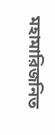মহামারিজনিত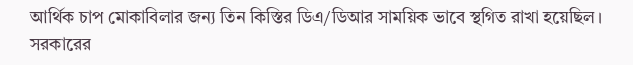আর্থিক চাপ মোকাবিলার জন্য তিন কিস্তির ডিএ/ডিআর সাময়িক ভাবে স্থগিত রাখা হয়েছিল। সরকারের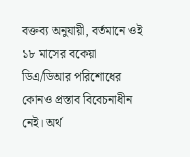বক্তব্য অনুযায়ী, বর্তমানে ওই ১৮ মাসের বকেয়া ডিএ/ডিআর পরিশোধের কোনও প্রস্তাব বিবেচনাধীন নেই। অর্থ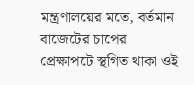মন্ত্রণালয়ের মতে, বর্তমান বাজেটের চাপের প্রেক্ষাপটে স্থগিত থাকা ওই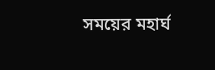সময়ের মহার্ঘ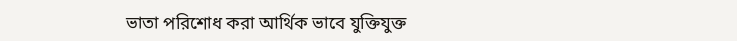ভাতা পরিশোধ করা আর্থিক ভাবে যুক্তিযুক্ত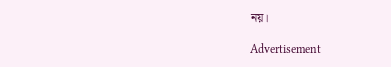নয়।

Advertisement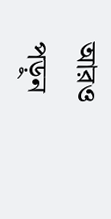আরও পড়ুন